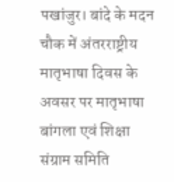पखांजुर। बांदे के मदन चौक में अंतरराष्ट्रीय मातृभाषा दिवस के अवसर पर मातृभाषा बांगला एवं शिक्षा संग्राम समिति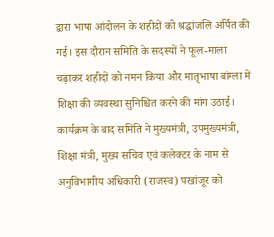द्वारा भाषा आंदोलन के शहीदों को श्रद्धांजलि अर्पित की गई। इस दौरान समिति के सदस्यों ने फूल-माला चढ़ाकर शहीदों को नमन किया और मातृभाषा बांग्ला में शिक्षा की व्यवस्था सुनिश्चित करने की मांग उठाई। कार्यक्रम के बाद समिति ने मुख्यमंत्री, उपमुख्यमंत्री, शिक्षा मंत्री, मुख्य सचिव एवं कलेक्टर के नाम से अनुविभागीय अधिकारी (राजस्व) पखांजूर को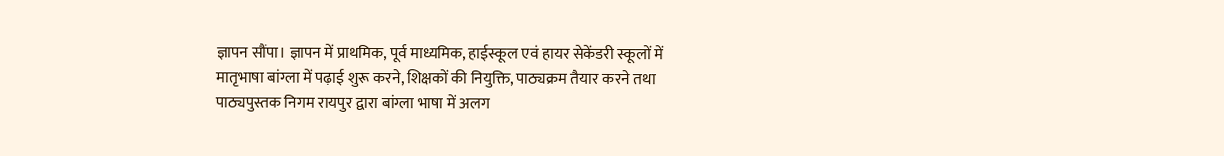ज्ञापन सौंपा। ज्ञापन में प्राथमिक, पूर्व माध्यमिक, हाईस्कूल एवं हायर सेकेंडरी स्कूलों में मातृभाषा बांग्ला में पढ़ाई शुरू करने, शिक्षकों की नियुक्ति, पाठ्यक्रम तैयार करने तथा पाठ्यपुस्तक निगम रायपुर द्वारा बांग्ला भाषा में अलग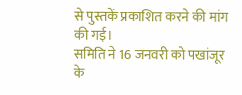से पुस्तकें प्रकाशित करने की मांग की गई।
समिति ने 16 जनवरी को पखांजूर के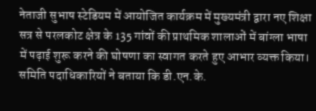नेताजी सुभाष स्टेडियम में आयोजित कार्यक्रम में मुख्यमंत्री द्वारा नए शिक्षा सत्र से परलकोट क्षेत्र के 135 गांवों की प्राथमिक शालाओं में बांग्ला भाषा में पढ़ाई शुरू करने की घोषणा का स्वागत करते हुए आभार व्यक्त किया। समिति पदाधिकारियों ने बताया कि डी.एन.के.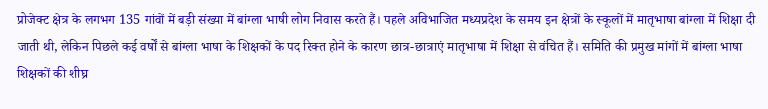प्रोजेक्ट क्षेत्र के लगभग 135 गांवों में बड़ी संख्या में बांग्ला भाषी लोग निवास करते हैं। पहले अविभाजित मध्यप्रदेश के समय इन क्षेत्रों के स्कूलों में मातृभाषा बांग्ला में शिक्षा दी जाती थी, लेकिन पिछले कई वर्षों से बांग्ला भाषा के शिक्षकों के पद रिक्त होने के कारण छात्र-छात्राएं मातृभाषा में शिक्षा से वंचित हैं। समिति की प्रमुख मांगों में बांग्ला भाषा शिक्षकों की शीघ्र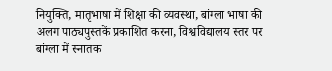नियुक्ति, मातृभाषा में शिक्षा की व्यवस्था, बांग्ला भाषा की अलग पाठ्यपुस्तकें प्रकाशित करना, विश्वविद्यालय स्तर पर बांग्ला में स्नातक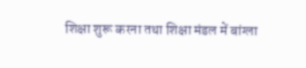शिक्षा शुरू करना तथा शिक्षा मंडल में बांग्ला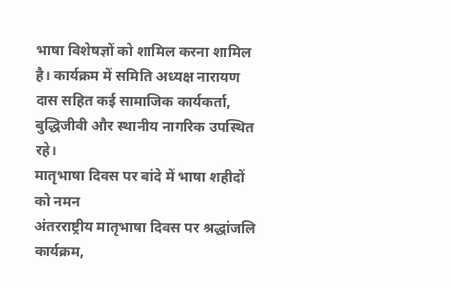भाषा विशेषज्ञों को शामिल करना शामिल है। कार्यक्रम में समिति अध्यक्ष नारायण दास सहित कई सामाजिक कार्यकर्ता, बुद्धिजीवी और स्थानीय नागरिक उपस्थित रहे।
मातृभाषा दिवस पर बांदे में भाषा शहीदों को नमन
अंतरराष्ट्रीय मातृभाषा दिवस पर श्रद्धांजलि कार्यक्रम,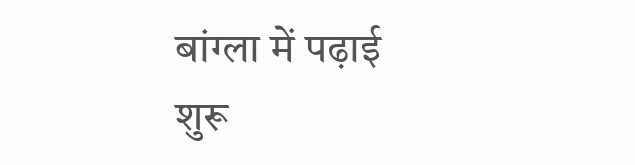बांग्ला में पढ़ाई शुरू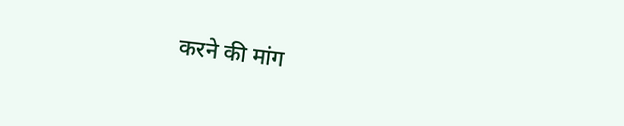करने की मांग